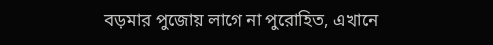বড়মার পুজোয় লাগে না পুরোহিত, এখানে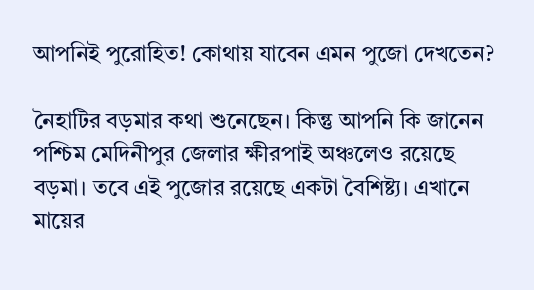আপনিই পুরোহিত! কোথায় যাবেন এমন পুজো দেখতেন?

নৈহাটির বড়মার কথা শুনেছেন। কিন্তু আপনি কি জানেন পশ্চিম মেদিনীপুর জেলার ক্ষীরপাই অঞ্চলেও রয়েছে বড়মা। তবে এই পুজোর রয়েছে একটা বৈশিষ্ট্য। এখানে মায়ের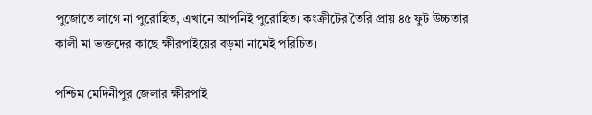পুজোতে লাগে না পুরোহিত, এখানে আপনিই পুরোহিত। কংক্রীটের তৈরি প্রায় ৪৫ ফুট উচ্চতার কালী মা ভক্তদের কাছে ক্ষীরপাইয়ের বড়মা নামেই পরিচিত।

পশ্চিম মেদিনীপুর জেলার ক্ষীরপাই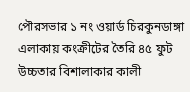পৌরসভার ১ নং ওয়ার্ড চিরকুনডাঙ্গা এলাকায় কংক্রীটের তৈরি ৪৫ ফুট উচ্চতার বিশালাকার কালী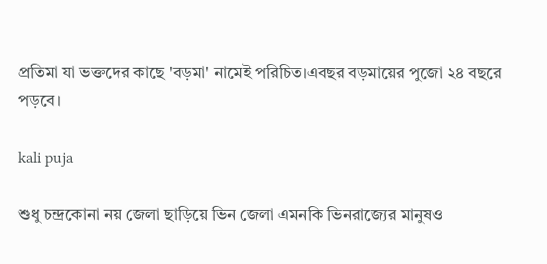প্রতিমা যা ভক্তদের কাছে 'বড়মা' নামেই পরিচিত।এবছর বড়মায়ের পুজো ২৪ বছরে পড়বে।

kali puja

শুধু চন্দ্রকোনা নয় জেলা ছাড়িয়ে ভিন জেলা এমনকি ভিনরাজ্যের মানুষও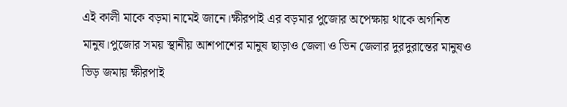এই কালী মাকে বড়মা নামেই জানে।ক্ষীরপাই এর বড়মার পুজোর অপেক্ষায় থাকে অগনিত মানুষ।পুজোর সময় স্থানীয় আশপাশের মানুষ ছাড়াও জেলা ও ভিন জেলার দুরদুরান্তের মানুষও ভিড় জমায় ক্ষীরপাই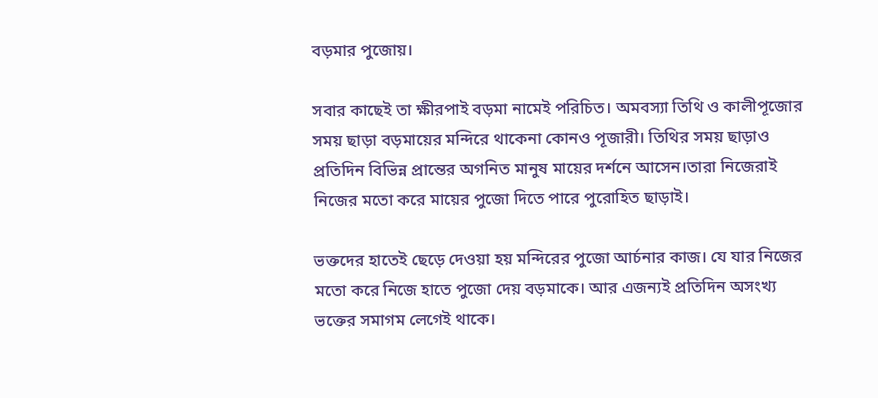বড়মার পুজোয়।

সবার কাছেই তা ক্ষীরপাই বড়মা নামেই পরিচিত। অমবস্যা তিথি ও কালীপূজোর সময় ছাড়া বড়মায়ের মন্দিরে থাকেনা কোনও পূজারী। তিথির সময় ছাড়াও প্রতিদিন বিভিন্ন প্রান্তের অগনিত মানুষ মায়ের দর্শনে আসেন।তারা নিজেরাই নিজের মতো করে মায়ের পুজো দিতে পারে পুরোহিত ছাড়াই।

ভক্তদের হাতেই ছেড়ে দেওয়া হয় মন্দিরের পুজো আর্চনার কাজ। যে যার নিজের মতো করে নিজে হাতে পুজো দেয় বড়মাকে। আর এজন্যই প্রতিদিন অসংখ্য ভক্তের সমাগম লেগেই থাকে।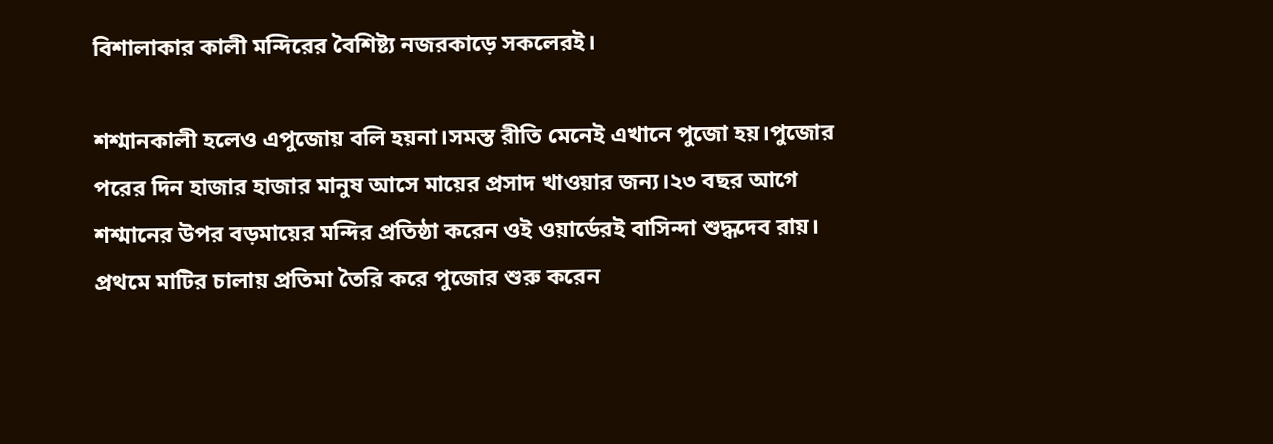বিশালাকার কালী মন্দিরের বৈশিষ্ট্য নজরকাড়ে সকলেরই।

শশ্মানকালী হলেও এপুজোয় বলি হয়না।সমস্ত রীতি মেনেই এখানে পুজো হয়।পুজোর পরের দিন হাজার হাজার মানুষ আসে মায়ের প্রসাদ খাওয়ার জন্য।২৩ বছর আগে শশ্মানের উপর বড়মায়ের মন্দির প্রতিষ্ঠা করেন ওই ওয়ার্ডেরই বাসিন্দা শুদ্ধদেব রায়। প্রথমে মাটির চালায় প্রতিমা তৈরি করে পুজোর শুরু করেন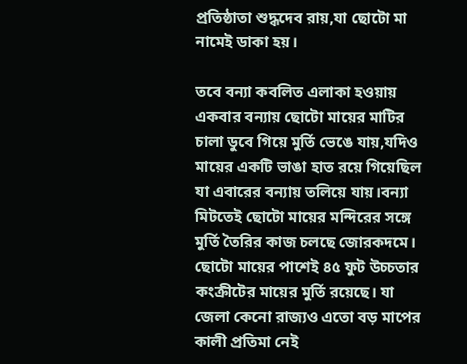প্রতিষ্ঠাতা শুদ্ধদেব রায়,যা ছোটো মা নামেই ডাকা হয়।

তবে বন্যা কবলিত এলাকা হওয়ায় একবার বন্যায় ছোটো মায়ের মাটির চালা ডুবে গিয়ে মুর্তি ভেঙে যায়,যদিও মায়ের একটি ভাঙা হাত রয়ে গিয়েছিল যা এবারের বন্যায় তলিয়ে যায়।বন্যা মিটতেই ছোটো মায়ের মন্দিরের সঙ্গে মুর্তি তৈরির কাজ চলছে জোরকদমে। ছোটো মায়ের পাশেই ৪৫ ফুট উচ্চতার কংক্রীটের মায়ের মুর্তি রয়েছে। যা জেলা কেনো রাজ্যও এতো বড় মাপের কালী প্রতিমা নেই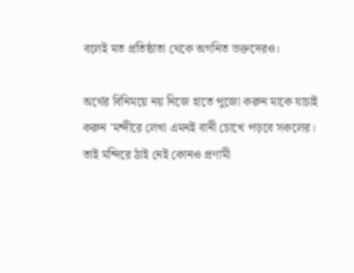বলেই মত প্রতিষ্ঠাতা থেকে অগনিত ভক্তদেরও।

অর্থের বিনিময়ে নয় নিজে হাতে পুজো করুন মাকে যাচাই করুন 'মন্দীরে লেখা এমনই বানী চোখে পড়বে সকলের। তাই মন্দিরে ঠাই নেই কোনও প্রণামী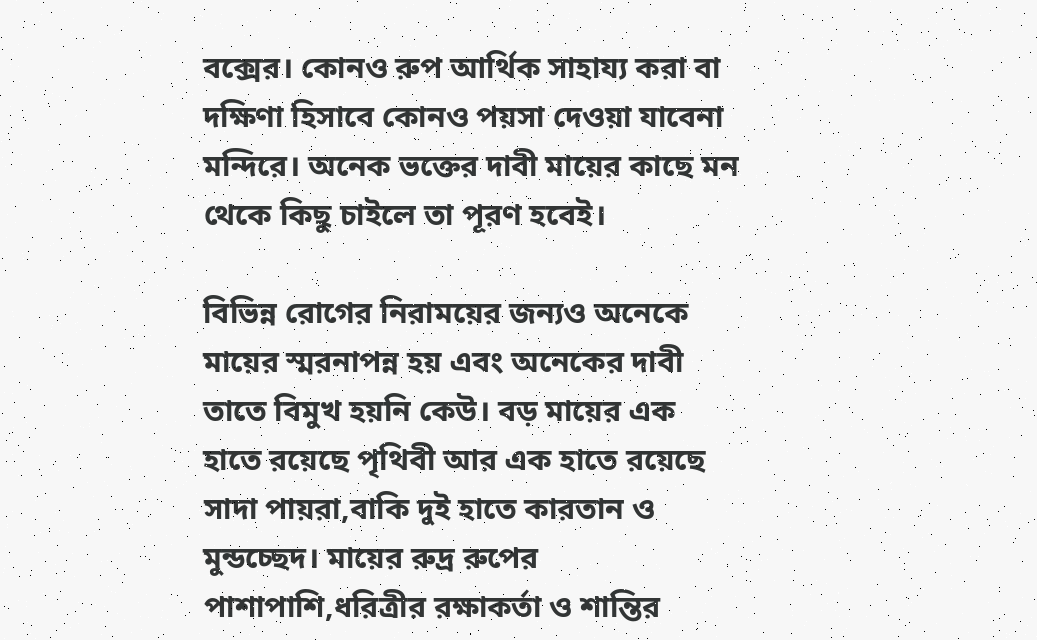বক্সের। কোনও রুপ আর্থিক সাহায্য করা বা দক্ষিণা হিসাবে কোনও পয়সা দেওয়া যাবেনা মন্দিরে। অনেক ভক্তের দাবী মায়ের কাছে মন থেকে কিছু চাইলে তা পূরণ হবেই।

বিভিন্ন রোগের নিরাময়ের জন্যও অনেকে মায়ের স্মরনাপন্ন হয় এবং অনেকের দাবী তাতে বিমুখ হয়নি কেউ। বড় মায়ের এক হাতে রয়েছে পৃথিবী আর এক হাতে রয়েছে সাদা পায়রা,বাকি দুই হাতে কারতান ও মুন্ডচ্ছেদ। মায়ের রুদ্র রুপের পাশাপাশি,ধরিত্রীর রক্ষাকর্তা ও শান্তির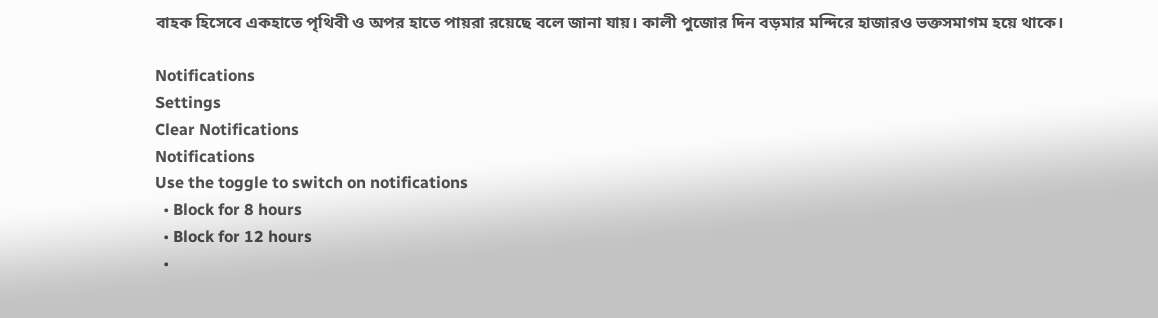বাহক হিসেবে একহাতে পৃথিবী ও অপর হাতে পায়রা রয়েছে বলে জানা যায়। কালী পুজোর দিন বড়মার মন্দিরে হাজারও ভক্তসমাগম হয়ে থাকে।

Notifications
Settings
Clear Notifications
Notifications
Use the toggle to switch on notifications
  • Block for 8 hours
  • Block for 12 hours
  •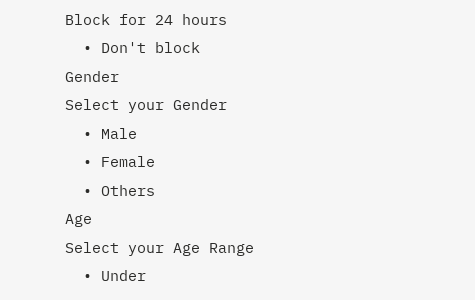Block for 24 hours
  • Don't block
Gender
Select your Gender
  • Male
  • Female
  • Others
Age
Select your Age Range
  • Under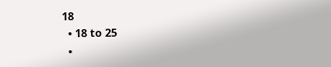18
  • 18 to 25
  •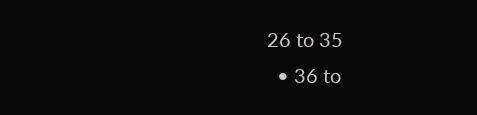26 to 35
  • 36 to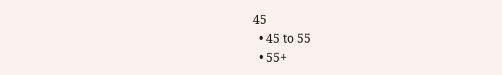45
  • 45 to 55
  • 55+